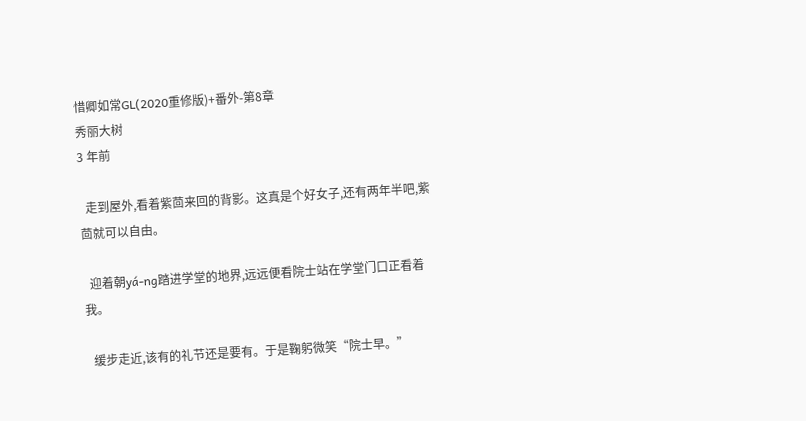惜卿如常GL(2020重修版)+番外-第8章
秀丽大树
3 年前

  走到屋外,看着紫茴来回的背影。这真是个好女子,还有两年半吧,紫茴就可以自由。

  迎着朝yá-ng踏进学堂的地界,远远便看院士站在学堂门口正看着我。

  缓步走近,该有的礼节还是要有。于是鞠躬微笑“院士早。”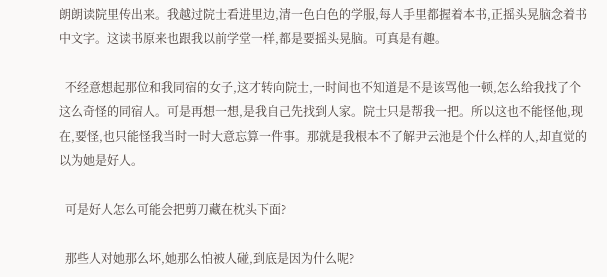朗朗读院里传出来。我越过院士看进里边,清一色白色的学服,每人手里都握着本书,正摇头晃脑念着书中文字。这读书原来也跟我以前学堂一样,都是要摇头晃脑。可真是有趣。

  不经意想起那位和我同宿的女子,这才转向院士,一时间也不知道是不是该骂他一顿,怎么给我找了个这么奇怪的同宿人。可是再想一想,是我自己先找到人家。院士只是帮我一把。所以这也不能怪他,现在,要怪,也只能怪我当时一时大意忘算一件事。那就是我根本不了解尹云池是个什么样的人,却直觉的以为她是好人。

  可是好人怎么可能会把剪刀藏在枕头下面?

  那些人对她那么坏,她那么怕被人碰,到底是因为什么呢?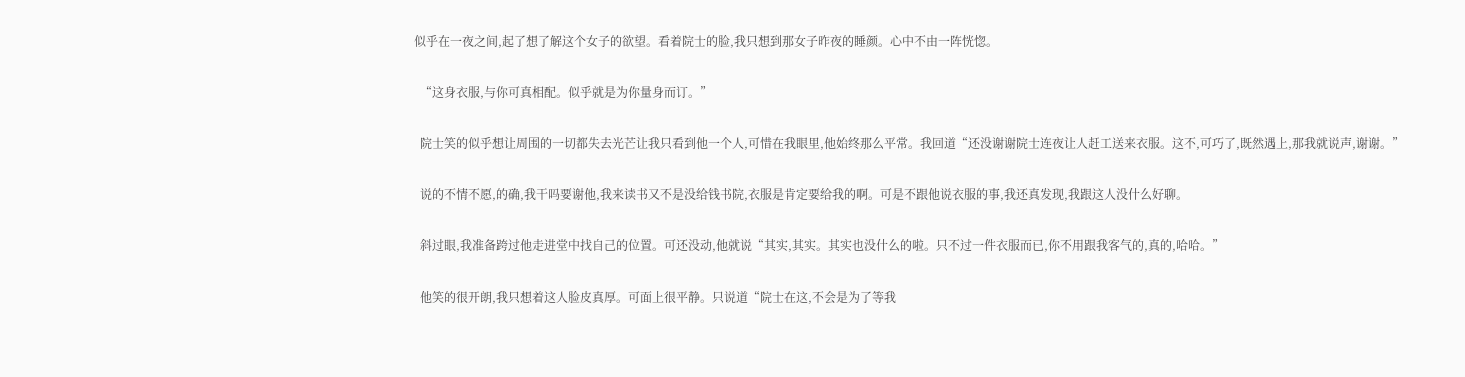似乎在一夜之间,起了想了解这个女子的欲望。看着院士的脸,我只想到那女子昨夜的睡颜。心中不由一阵恍惚。

  “这身衣服,与你可真相配。似乎就是为你量身而订。”

  院士笑的似乎想让周围的一切都失去光芒让我只看到他一个人,可惜在我眼里,他始终那么平常。我回道“还没谢谢院士连夜让人赶工送来衣服。这不,可巧了,既然遇上,那我就说声,谢谢。”

  说的不情不愿,的确,我干吗要谢他,我来读书又不是没给钱书院,衣服是肯定要给我的啊。可是不跟他说衣服的事,我还真发现,我跟这人没什么好聊。

  斜过眼,我准备跨过他走进堂中找自己的位置。可还没动,他就说“其实,其实。其实也没什么的啦。只不过一件衣服而已,你不用跟我客气的,真的,哈哈。”

  他笑的很开朗,我只想着这人脸皮真厚。可面上很平静。只说道“院士在这,不会是为了等我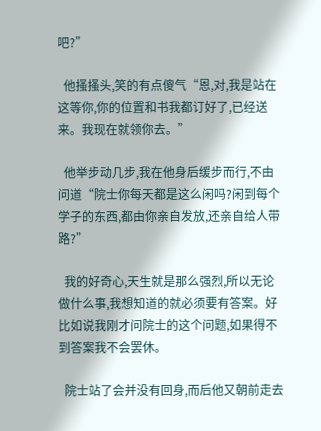吧?”

  他搔搔头,笑的有点傻气“恩,对,我是站在这等你,你的位置和书我都订好了,已经送来。我现在就领你去。”

  他举步动几步,我在他身后缓步而行,不由问道“院士你每天都是这么闲吗?闲到每个学子的东西,都由你亲自发放,还亲自给人带路?”

  我的好奇心,天生就是那么强烈,所以无论做什么事,我想知道的就必须要有答案。好比如说我刚才问院士的这个问题,如果得不到答案我不会罢休。

  院士站了会并没有回身,而后他又朝前走去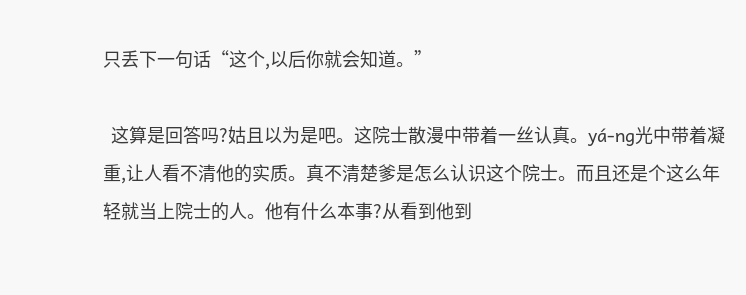只丢下一句话“这个,以后你就会知道。”

  这算是回答吗?姑且以为是吧。这院士散漫中带着一丝认真。yá-ng光中带着凝重,让人看不清他的实质。真不清楚爹是怎么认识这个院士。而且还是个这么年轻就当上院士的人。他有什么本事?从看到他到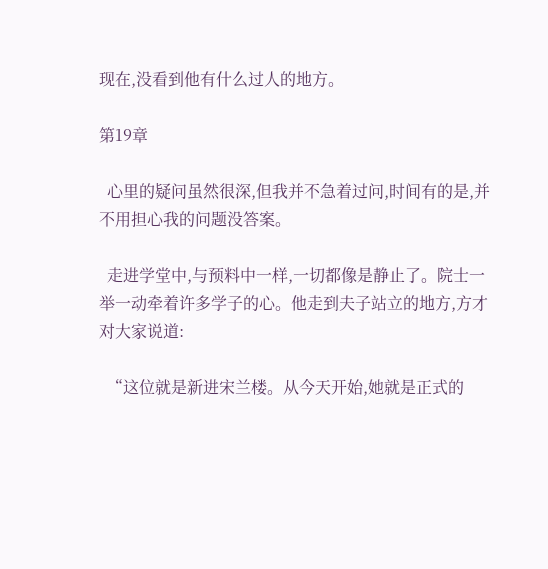现在,没看到他有什么过人的地方。

第19章

  心里的疑问虽然很深,但我并不急着过问,时间有的是,并不用担心我的问题没答案。

  走进学堂中,与预料中一样,一切都像是静止了。院士一举一动牵着许多学子的心。他走到夫子站立的地方,方才对大家说道:

  “这位就是新进宋兰楼。从今天开始,她就是正式的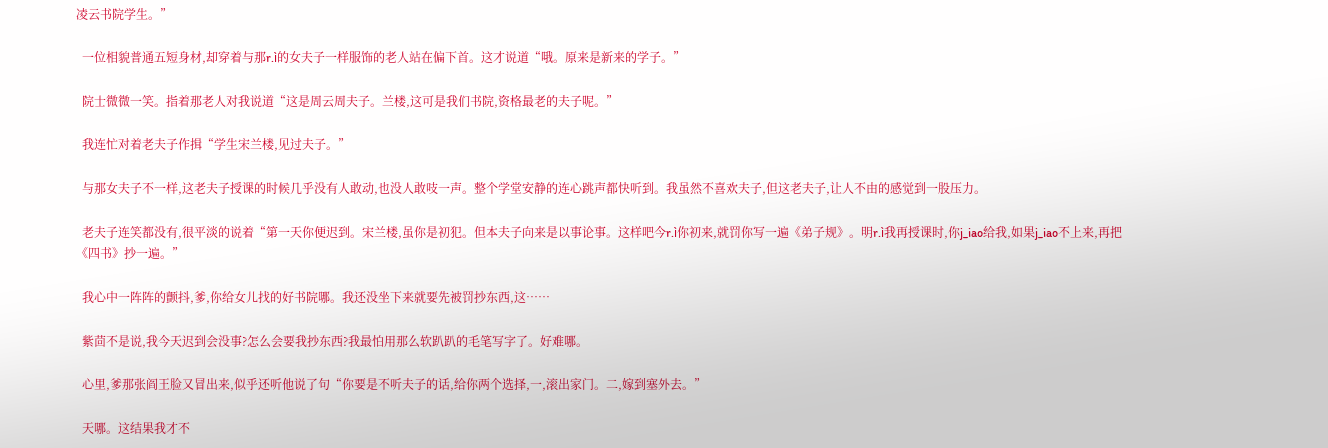凌云书院学生。”

  一位相貌普通五短身材,却穿着与那r.ì的女夫子一样服饰的老人站在偏下首。这才说道“哦。原来是新来的学子。”

  院士微微一笑。指着那老人对我说道“这是周云周夫子。兰楼,这可是我们书院,资格最老的夫子呢。”

  我连忙对着老夫子作揖“学生宋兰楼,见过夫子。”

  与那女夫子不一样,这老夫子授课的时候几乎没有人敢动,也没人敢吱一声。整个学堂安静的连心跳声都快听到。我虽然不喜欢夫子,但这老夫子,让人不由的感觉到一股压力。

  老夫子连笑都没有,很平淡的说着“第一天你便迟到。宋兰楼,虽你是初犯。但本夫子向来是以事论事。这样吧今r.ì你初来,就罚你写一遍《弟子规》。明r.ì我再授课时,你j_iao给我,如果j_iao不上来,再把《四书》抄一遍。”

  我心中一阵阵的颤抖,爹,你给女儿找的好书院哪。我还没坐下来就要先被罚抄东西,这……

  紫茴不是说,我今天迟到会没事?怎么会要我抄东西?我最怕用那么软趴趴的毛笔写字了。好难哪。

  心里,爹那张阎王脸又冒出来,似乎还听他说了句“你要是不听夫子的话,给你两个选择,一,滚出家门。二,嫁到塞外去。”

  天哪。这结果我才不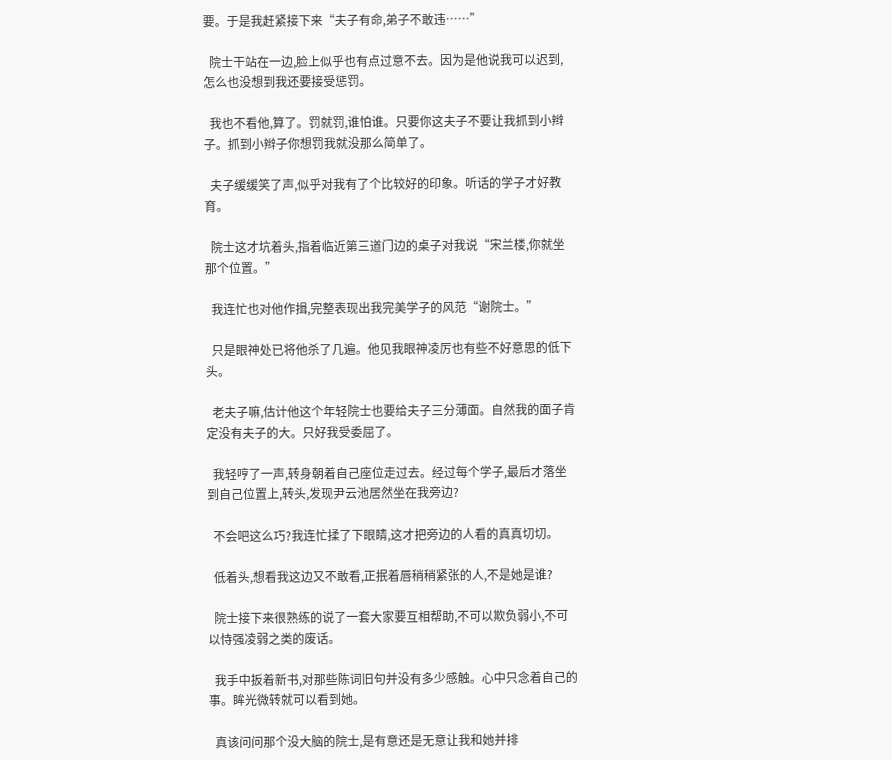要。于是我赶紧接下来“夫子有命,弟子不敢违……”

  院士干站在一边,脸上似乎也有点过意不去。因为是他说我可以迟到,怎么也没想到我还要接受惩罚。

  我也不看他,算了。罚就罚,谁怕谁。只要你这夫子不要让我抓到小辫子。抓到小辫子你想罚我就没那么简单了。

  夫子缓缓笑了声,似乎对我有了个比较好的印象。听话的学子才好教育。

  院士这才坑着头,指着临近第三道门边的桌子对我说“宋兰楼,你就坐那个位置。”

  我连忙也对他作揖,完整表现出我完美学子的风范“谢院士。”

  只是眼神处已将他杀了几遍。他见我眼神凌厉也有些不好意思的低下头。

  老夫子嘛,估计他这个年轻院士也要给夫子三分薄面。自然我的面子肯定没有夫子的大。只好我受委屈了。

  我轻哼了一声,转身朝着自己座位走过去。经过每个学子,最后才落坐到自己位置上,转头,发现尹云池居然坐在我旁边?

  不会吧这么巧?我连忙揉了下眼睛,这才把旁边的人看的真真切切。

  低着头,想看我这边又不敢看,正抿着唇稍稍紧张的人,不是她是谁?

  院士接下来很熟练的说了一套大家要互相帮助,不可以欺负弱小,不可以恃强凌弱之类的废话。

  我手中扳着新书,对那些陈词旧句并没有多少感触。心中只念着自己的事。眸光微转就可以看到她。

  真该问问那个没大脑的院士,是有意还是无意让我和她并排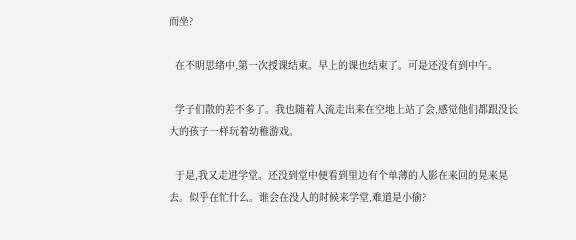而坐?

  在不明思绪中,第一次授课结束。早上的课也结束了。可是还没有到中午。

  学子们散的差不多了。我也随着人流走出来在空地上站了会,感觉他们都跟没长大的孩子一样玩着幼稚游戏。

  于是,我又走进学堂。还没到堂中便看到里边有个单薄的人影在来回的晃来晃去。似乎在忙什么。谁会在没人的时候来学堂,难道是小偷?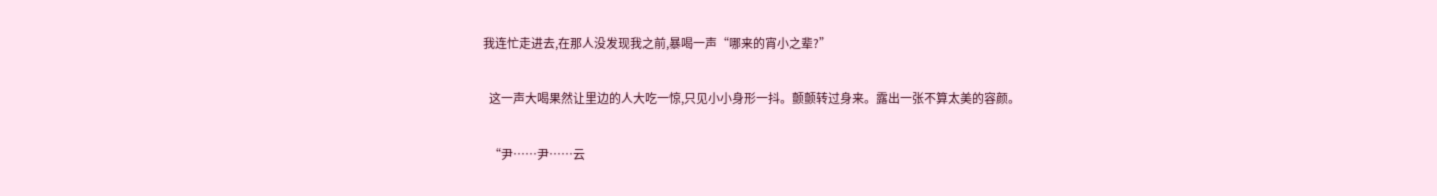我连忙走进去,在那人没发现我之前,暴喝一声“哪来的宵小之辈?”

  这一声大喝果然让里边的人大吃一惊,只见小小身形一抖。颤颤转过身来。露出一张不算太美的容颜。

  “尹……尹……云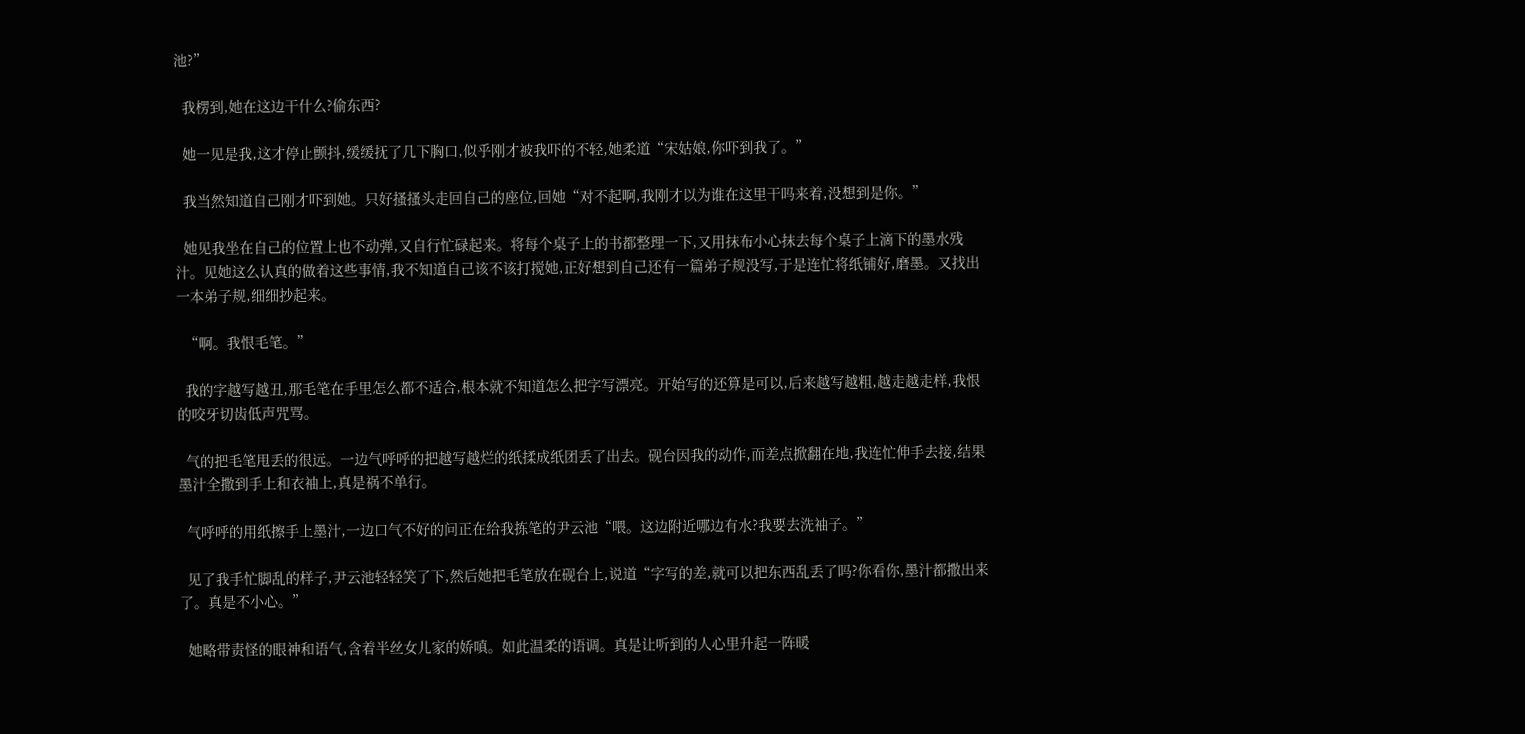池?”

  我楞到,她在这边干什么?偷东西?

  她一见是我,这才停止颤抖,缓缓抚了几下胸口,似乎刚才被我吓的不轻,她柔道“宋姑娘,你吓到我了。”

  我当然知道自己刚才吓到她。只好搔搔头走回自己的座位,回她“对不起啊,我刚才以为谁在这里干吗来着,没想到是你。”

  她见我坐在自己的位置上也不动弹,又自行忙碌起来。将每个桌子上的书都整理一下,又用抹布小心抹去每个桌子上滴下的墨水残汁。见她这么认真的做着这些事情,我不知道自己该不该打搅她,正好想到自己还有一篇弟子规没写,于是连忙将纸铺好,磨墨。又找出一本弟子规,细细抄起来。

  “啊。我恨毛笔。”

  我的字越写越丑,那毛笔在手里怎么都不适合,根本就不知道怎么把字写漂亮。开始写的还算是可以,后来越写越粗,越走越走样,我恨的咬牙切齿低声咒骂。

  气的把毛笔甩丢的很远。一边气呼呼的把越写越烂的纸揉成纸团丢了出去。砚台因我的动作,而差点掀翻在地,我连忙伸手去接,结果墨汁全撒到手上和衣袖上,真是祸不单行。

  气呼呼的用纸擦手上墨汁,一边口气不好的问正在给我拣笔的尹云池“喂。这边附近哪边有水?我要去洗袖子。”

  见了我手忙脚乱的样子,尹云池轻轻笑了下,然后她把毛笔放在砚台上,说道“字写的差,就可以把东西乱丢了吗?你看你,墨汁都撒出来了。真是不小心。”

  她略带责怪的眼神和语气,含着半丝女儿家的娇嗔。如此温柔的语调。真是让听到的人心里升起一阵暖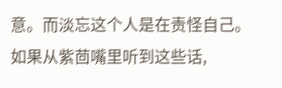意。而淡忘这个人是在责怪自己。如果从紫茴嘴里听到这些话,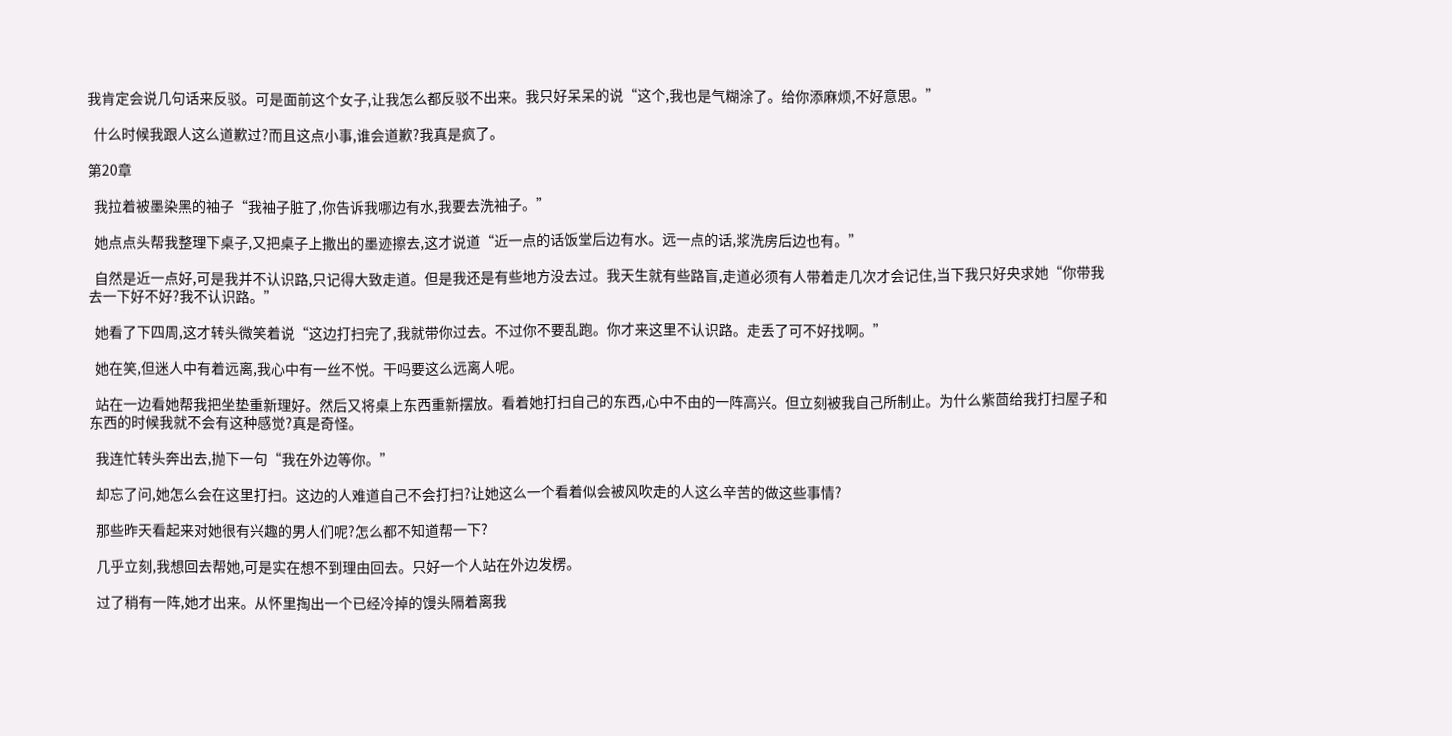我肯定会说几句话来反驳。可是面前这个女子,让我怎么都反驳不出来。我只好呆呆的说“这个,我也是气糊涂了。给你添麻烦,不好意思。”

  什么时候我跟人这么道歉过?而且这点小事,谁会道歉?我真是疯了。

第20章

  我拉着被墨染黑的袖子“我袖子脏了,你告诉我哪边有水,我要去洗袖子。”

  她点点头帮我整理下桌子,又把桌子上撒出的墨迹擦去,这才说道“近一点的话饭堂后边有水。远一点的话,浆洗房后边也有。”

  自然是近一点好,可是我并不认识路,只记得大致走道。但是我还是有些地方没去过。我天生就有些路盲,走道必须有人带着走几次才会记住,当下我只好央求她“你带我去一下好不好?我不认识路。”

  她看了下四周,这才转头微笑着说“这边打扫完了,我就带你过去。不过你不要乱跑。你才来这里不认识路。走丢了可不好找啊。”

  她在笑,但迷人中有着远离,我心中有一丝不悦。干吗要这么远离人呢。

  站在一边看她帮我把坐垫重新理好。然后又将桌上东西重新摆放。看着她打扫自己的东西,心中不由的一阵高兴。但立刻被我自己所制止。为什么紫茴给我打扫屋子和东西的时候我就不会有这种感觉?真是奇怪。

  我连忙转头奔出去,抛下一句“我在外边等你。”

  却忘了问,她怎么会在这里打扫。这边的人难道自己不会打扫?让她这么一个看着似会被风吹走的人这么辛苦的做这些事情?

  那些昨天看起来对她很有兴趣的男人们呢?怎么都不知道帮一下?

  几乎立刻,我想回去帮她,可是实在想不到理由回去。只好一个人站在外边发楞。

  过了稍有一阵,她才出来。从怀里掏出一个已经冷掉的馒头隔着离我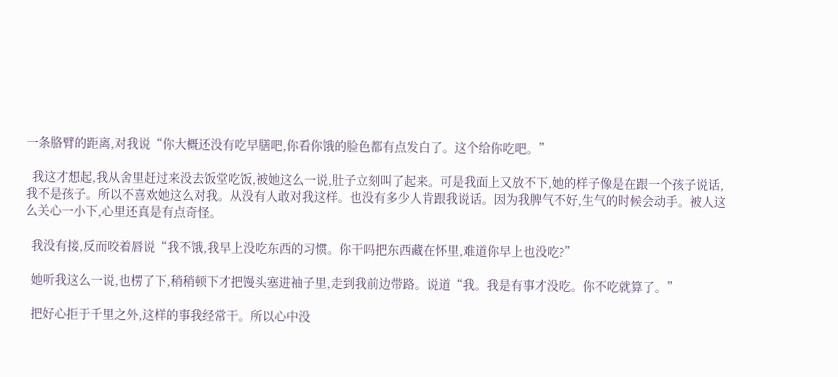一条胳臂的距离,对我说“你大概还没有吃早膳吧,你看你饿的脸色都有点发白了。这个给你吃吧。”

  我这才想起,我从舍里赶过来没去饭堂吃饭,被她这么一说,肚子立刻叫了起来。可是我面上又放不下,她的样子像是在跟一个孩子说话,我不是孩子。所以不喜欢她这么对我。从没有人敢对我这样。也没有多少人肯跟我说话。因为我脾气不好,生气的时候会动手。被人这么关心一小下,心里还真是有点奇怪。

  我没有接,反而咬着唇说“我不饿,我早上没吃东西的习惯。你干吗把东西藏在怀里,难道你早上也没吃?”

  她听我这么一说,也楞了下,稍稍顿下才把馒头塞进袖子里,走到我前边带路。说道“我。我是有事才没吃。你不吃就算了。”

  把好心拒于千里之外,这样的事我经常干。所以心中没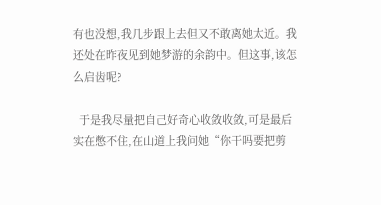有也没想,我几步跟上去但又不敢离她太近。我还处在昨夜见到她梦游的余韵中。但这事,该怎么启齿呢?

  于是我尽量把自己好奇心收敛收敛,可是最后实在憋不住,在山道上我问她“你干吗要把剪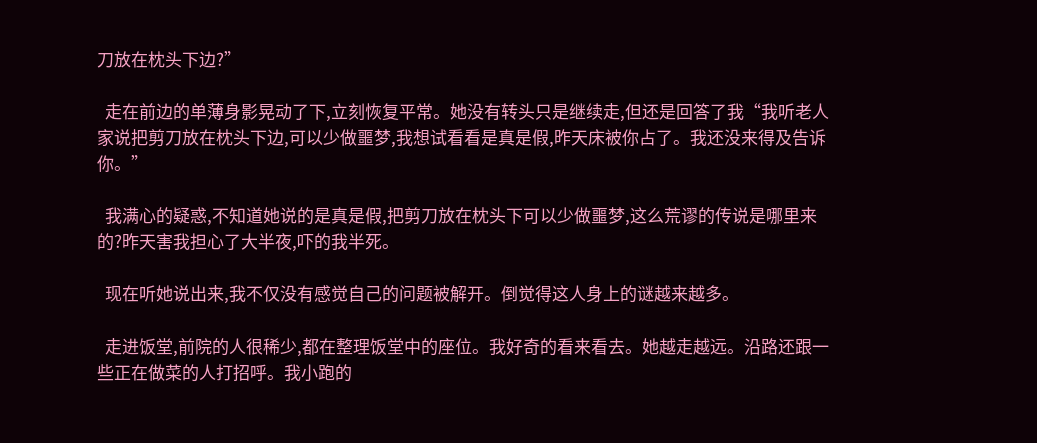刀放在枕头下边?”

  走在前边的单薄身影晃动了下,立刻恢复平常。她没有转头只是继续走,但还是回答了我“我听老人家说把剪刀放在枕头下边,可以少做噩梦,我想试看看是真是假,昨天床被你占了。我还没来得及告诉你。”

  我满心的疑惑,不知道她说的是真是假,把剪刀放在枕头下可以少做噩梦,这么荒谬的传说是哪里来的?昨天害我担心了大半夜,吓的我半死。

  现在听她说出来,我不仅没有感觉自己的问题被解开。倒觉得这人身上的谜越来越多。

  走进饭堂,前院的人很稀少,都在整理饭堂中的座位。我好奇的看来看去。她越走越远。沿路还跟一些正在做菜的人打招呼。我小跑的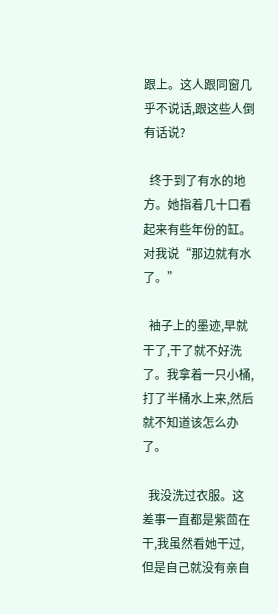跟上。这人跟同窗几乎不说话,跟这些人倒有话说?

  终于到了有水的地方。她指着几十口看起来有些年份的缸。对我说“那边就有水了。”

  袖子上的墨迹,早就干了,干了就不好洗了。我拿着一只小桶,打了半桶水上来,然后就不知道该怎么办了。

  我没洗过衣服。这差事一直都是紫茴在干,我虽然看她干过,但是自己就没有亲自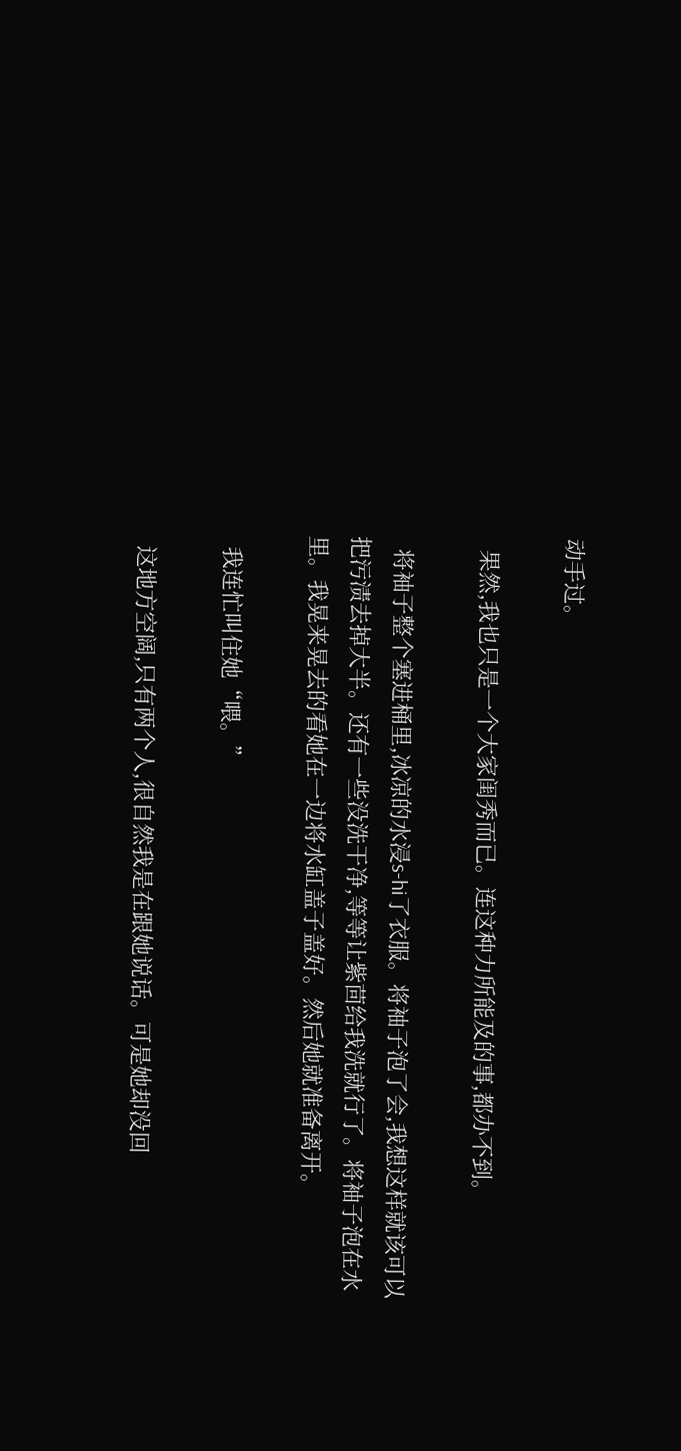动手过。

  果然,我也只是一个大家闺秀而已。连这种力所能及的事,都办不到。

  将袖子整个塞进桶里,冰凉的水浸s-hi了衣服。将袖子泡了会,我想这样就该可以把污渍去掉大半。还有一些没洗干净,等等让紫茴给我洗就行了。将袖子泡在水里。我晃来晃去的看她在一边将水缸盖子盖好。然后她就准备离开。

  我连忙叫住她“喂。”

  这地方空阔,只有两个人,很自然我是在跟她说话。可是她却没回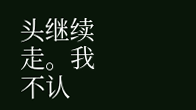头继续走。我不认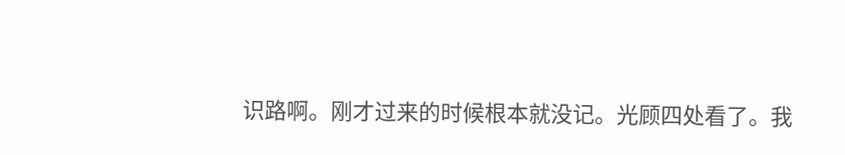识路啊。刚才过来的时候根本就没记。光顾四处看了。我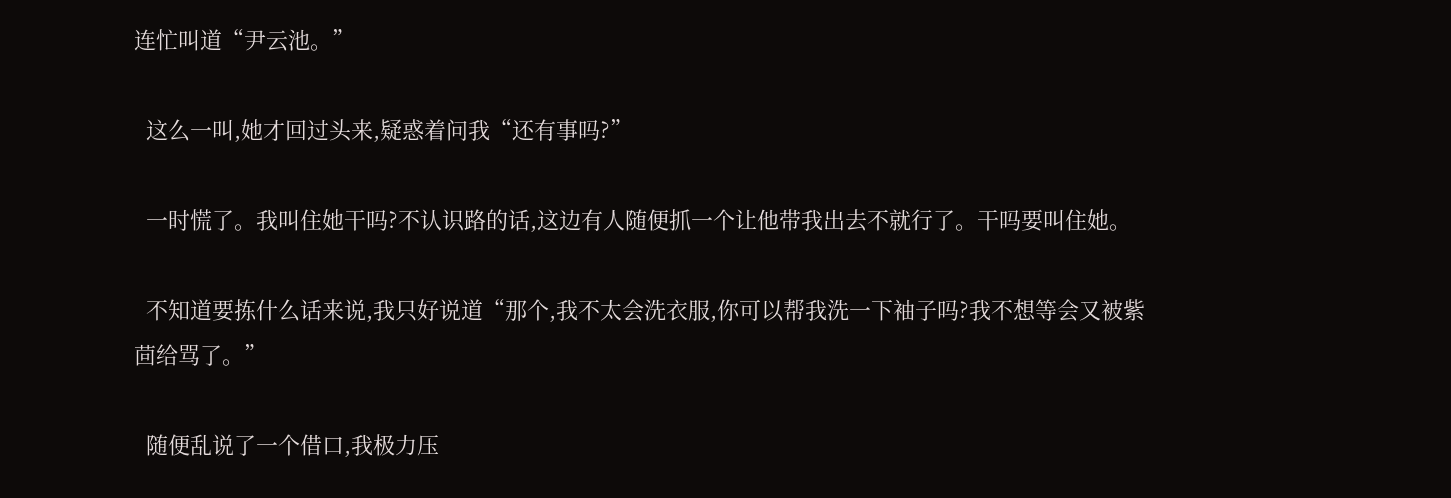连忙叫道“尹云池。”

  这么一叫,她才回过头来,疑惑着问我“还有事吗?”

  一时慌了。我叫住她干吗?不认识路的话,这边有人随便抓一个让他带我出去不就行了。干吗要叫住她。

  不知道要拣什么话来说,我只好说道“那个,我不太会洗衣服,你可以帮我洗一下袖子吗?我不想等会又被紫茴给骂了。”

  随便乱说了一个借口,我极力压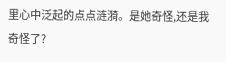里心中泛起的点点涟漪。是她奇怪,还是我奇怪了?